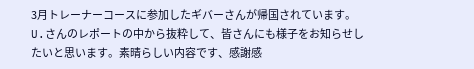3月トレーナーコースに参加したギバーさんが帰国されています。
U.さんのレポートの中から抜粋して、皆さんにも様子をお知らせしたいと思います。素晴らしい内容です、感謝感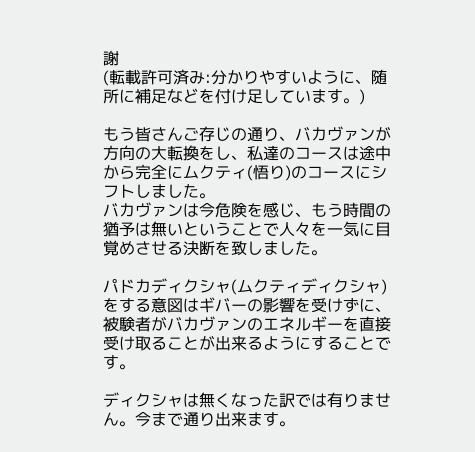謝
(転載許可済み:分かりやすいように、随所に補足などを付け足しています。)

もう皆さんご存じの通り、バカヴァンが方向の大転換をし、私達のコースは途中から完全にムクティ(悟り)のコースにシフトしました。
バカヴァンは今危険を感じ、もう時間の猶予は無いということで人々を一気に目覚めさせる決断を致しました。

パドカディクシャ(ムクティディクシャ)をする意図はギバーの影響を受けずに、
被験者がバカヴァンのエネルギーを直接受け取ることが出来るようにすることです。

ディクシャは無くなった訳では有りません。今まで通り出来ます。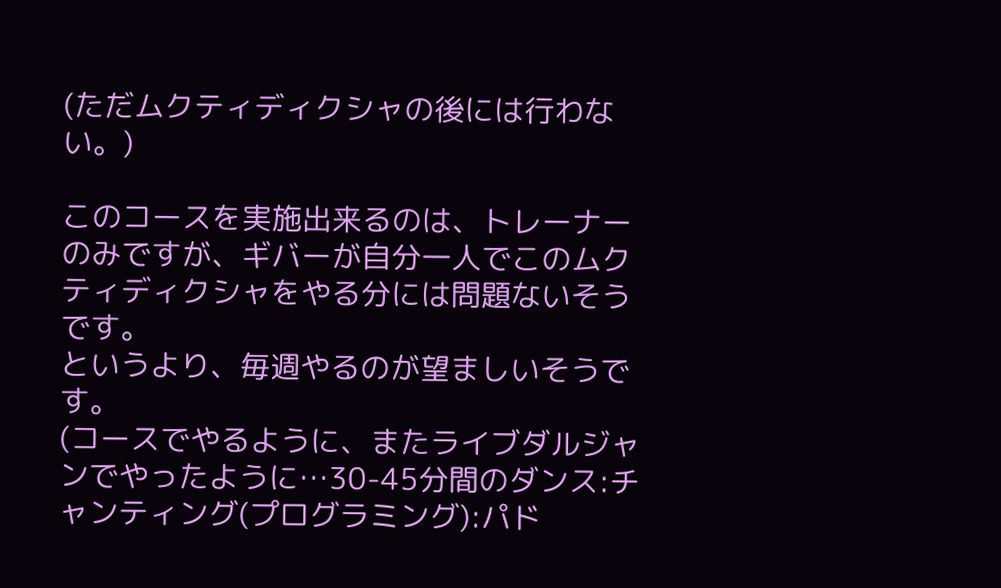(ただムクティディクシャの後には行わない。)

このコースを実施出来るのは、トレーナーのみですが、ギバーが自分一人でこのムクティディクシャをやる分には問題ないそうです。
というより、毎週やるのが望ましいそうです。
(コースでやるように、またライブダルジャンでやったように…30-45分間のダンス:チャンティング(プログラミング):パド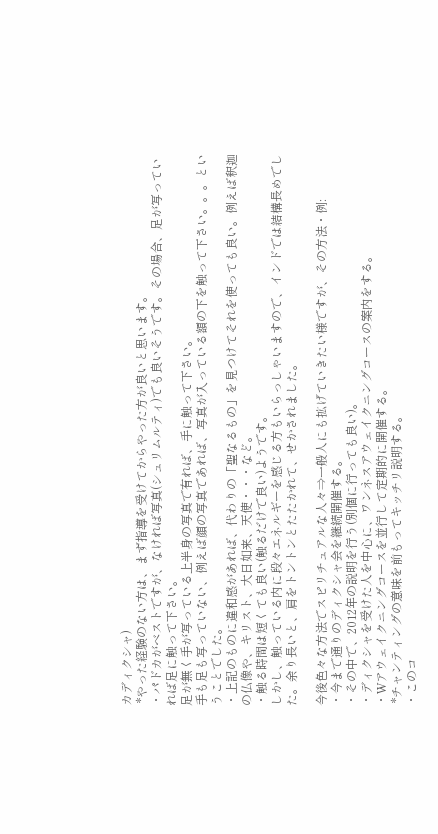カディクシャ)
 *やった経験のない方は、まず指導を受けてからやった方が良いと思います。
・パドカがベストですが、なければ写真(シュリムルティ)でも良いそうです。その場合、足が写っていれば足に触って下さい。
足が無く手が写っている上半身の写真で有れば、手に触って下さい。
手も足も写っていない、例えば顔の写真であれば、写真が入っている額の下を触って下さい。。。ということでした。
・上記のものに違和感があれば、代わりの「聖なるもの」を見つけてそれを使っても良い。例えば釈迦の仏像や、キリスト、大日如来、天使・・・など。
・触る時間は短くても良い(触るだけで良い)ようです。
しかし、触っている内に段々エネルギーを感じる方もいらっしゃいますので、インドでは結構長めでした。余り長いと、肩をトントンとたたかれて、せかされました。

今後色々な方法でスピリチュアルな人々⇒一般人にも拡げていきたい様ですが、その方法・例:
・今まで通りのディクシャ会を継続開催する。
・その中で、2012年の説明を行う(別個に行っても良い)。
・ディクシャを受けた人を中心に、ワンネスアウェイクニングコースの案内をする。
・Wアウェイクニングコースを並行して定期的に開催する。
 *チャンティングの意味を前もってキッチリ説明する。
・このコ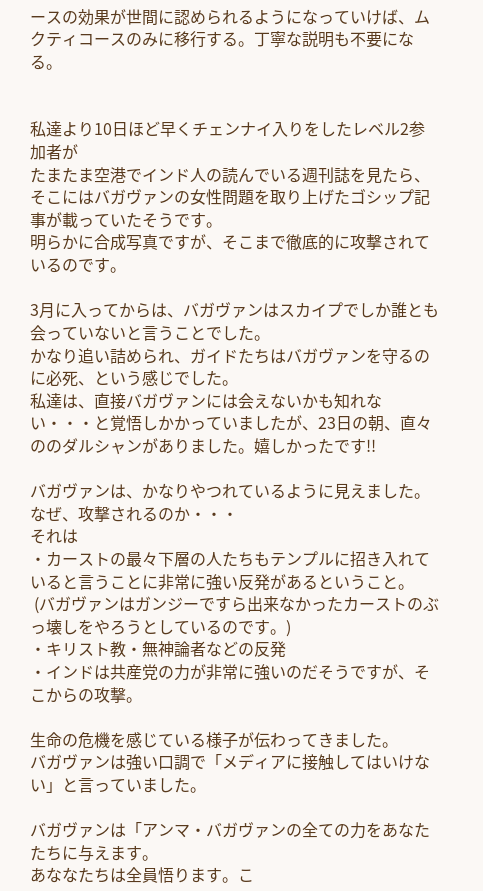ースの効果が世間に認められるようになっていけば、ムクティコースのみに移行する。丁寧な説明も不要になる。


私達より10日ほど早くチェンナイ入りをしたレベル2参加者が
たまたま空港でインド人の読んでいる週刊誌を見たら、そこにはバガヴァンの女性問題を取り上げたゴシップ記事が載っていたそうです。
明らかに合成写真ですが、そこまで徹底的に攻撃されているのです。

3月に入ってからは、バガヴァンはスカイプでしか誰とも会っていないと言うことでした。
かなり追い詰められ、ガイドたちはバガヴァンを守るのに必死、という感じでした。
私達は、直接バガヴァンには会えないかも知れない・・・と覚悟しかかっていましたが、23日の朝、直々ののダルシャンがありました。嬉しかったです!!

バガヴァンは、かなりやつれているように見えました。
なぜ、攻撃されるのか・・・
それは
・カーストの最々下層の人たちもテンプルに招き入れていると言うことに非常に強い反発があるということ。
 (バガヴァンはガンジーですら出来なかったカーストのぶっ壊しをやろうとしているのです。)
・キリスト教・無神論者などの反発
・インドは共産党の力が非常に強いのだそうですが、そこからの攻撃。

生命の危機を感じている様子が伝わってきました。
バガヴァンは強い口調で「メディアに接触してはいけない」と言っていました。

バガヴァンは「アンマ・バガヴァンの全ての力をあなたたちに与えます。
あななたちは全員悟ります。こ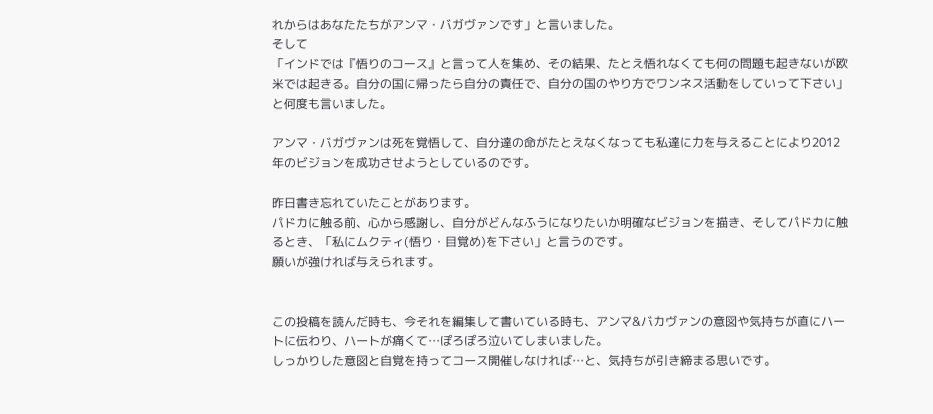れからはあなたたちがアンマ・バガヴァンです」と言いました。
そして
「インドでは『悟りのコース』と言って人を集め、その結果、たとえ悟れなくても何の問題も起きないが欧米では起きる。自分の国に帰ったら自分の責任で、自分の国のやり方でワンネス活動をしていって下さい」
と何度も言いました。

アンマ・バガヴァンは死を覚悟して、自分達の命がたとえなくなっても私達に力を与えることにより2012年のビジョンを成功させようとしているのです。

昨日書き忘れていたことがあります。
パドカに触る前、心から感謝し、自分がどんなふうになりたいか明確なビジョンを描き、そしてパドカに触るとき、「私にムクティ(悟り・目覚め)を下さい」と言うのです。
願いが強ければ与えられます。


この投稿を読んだ時も、今それを編集して書いている時も、アンマ&バカヴァンの意図や気持ちが直にハートに伝わり、ハートが痛くて…ぽろぽろ泣いてしまいました。
しっかりした意図と自覚を持ってコース開催しなければ…と、気持ちが引き締まる思いです。